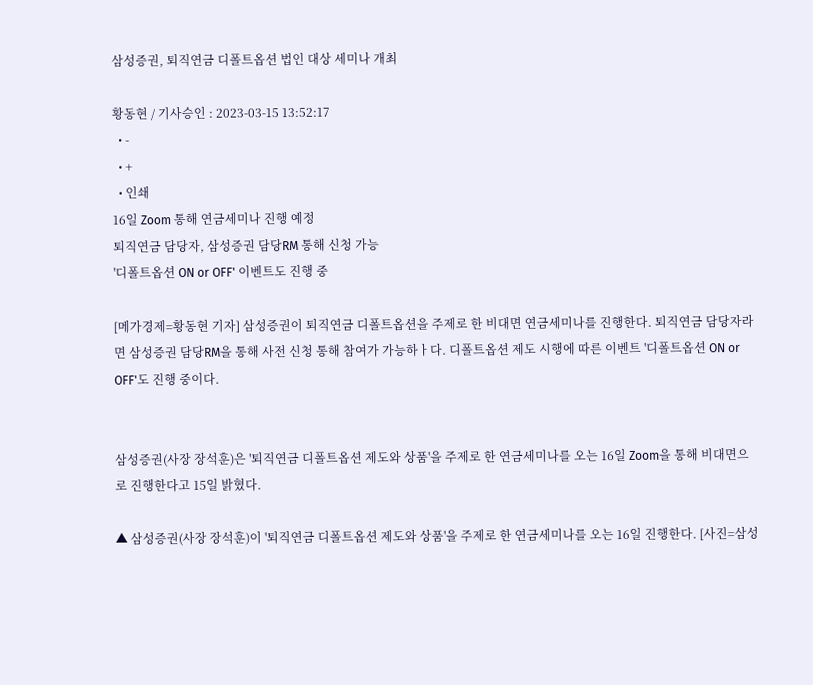삼성증권, 퇴직연금 디폴트옵션 법인 대상 세미나 개최

황동현 / 기사승인 : 2023-03-15 13:52:17
  • -
  • +
  • 인쇄
16일 Zoom 통해 연금세미나 진행 예정
퇴직연금 담당자, 삼성증권 담당RM 통해 신청 가능
'디폴트옵션 ON or OFF' 이벤트도 진행 중

[메가경제=황동현 기자] 삼성증권이 퇴직연금 디폴트옵션을 주제로 한 비대면 연금세미나를 진행한다. 퇴직연금 담당자라면 삼성증권 담당RM을 통해 사전 신청 통해 참여가 가능하ㅏ다. 디폴트옵션 제도 시행에 따른 이벤트 '디폴트옵션 ON or OFF'도 진행 중이다.


삼성증권(사장 장석훈)은 '퇴직연금 디폴트옵션 제도와 상품'을 주제로 한 연금세미나를 오는 16일 Zoom을 통해 비대면으로 진행한다고 15일 밝혔다.

▲ 삼성증권(사장 장석훈)이 '퇴직연금 디폴트옵션 제도와 상품'을 주제로 한 연금세미나를 오는 16일 진행한다. [사진=삼성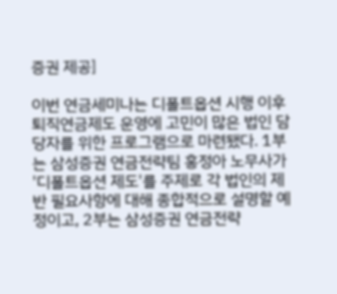증권 제공]

이번 연금세미나는 디폴트옵션 시행 이후 퇴직연금제도 운영에 고민이 많은 법인 담당자를 위한 프로그램으로 마련됐다. 1부는 삼성증권 연금전략팀 홍정아 노무사가 '디폴트옵션 제도'를 주제로 각 법인의 제반 필요사항에 대해 종합적으로 설명할 예정이고, 2부는 삼성증권 연금전략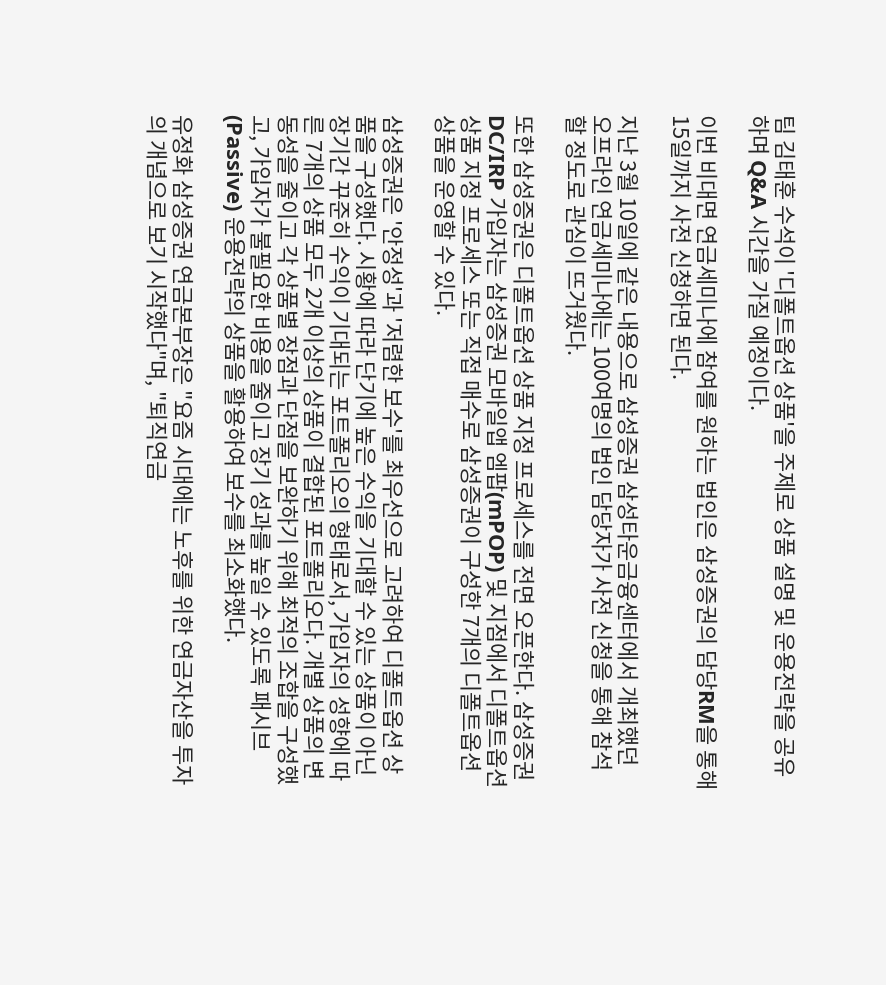팀 김태훈 수석이 '디폴트옵션 상품'을 주제로 상품 설명 및 운용전략을 공유하며 Q&A 시간을 가질 예정이다.

이번 비대면 연금세미나에 참여를 원하는 법인은 삼성증권의 담당RM을 통해 15일까지 사전 신청하면 된다.

지난 3월 10일에 같은 내용으로 삼성증권 삼성타운금융센터에서 개최했던 오프라인 연금세미나에는 100여명의 법인 담당자가 사전 신청을 통해 참석할 정도로 관심이 뜨거웠다.

또한 삼성증권은 디폴트옵션 상품 지정 프로세스를 전면 오픈한다. 삼성증권 DC/IRP 가입자는 삼성증권 모바일앱 엠팝(mPOP) 및 지점에서 디폴트옵션 상품 지정 프로세스 또는 직접 매수로 삼성증권이 구성한 7개의 디폴트옵션 상품을 운영할 수 있다.

삼성증권은 '안정성'과 '저렴한 보수'를 최우선으로 고려하여 디폴트옵션 상품을 구성했다. 시황에 따라 단기에 높은 수익을 기대할 수 있는 상품이 아닌 장기간 꾸준히 수익이 기대되는 포트폴리오의 형태로서, 가입자의 성향에 따른 7개의 상품 모두 2개 이상의 상품이 결합된 포트폴리오다. 개별 상품의 변동성을 줄이고 각 상품별 장점과 단점을 보완하기 위해 최적의 조합을 구성했고, 가입자가 불필요한 비용을 줄이고 장기 성과를 높일 수 있도록 패시브(Passive) 운용전략의 상품을 활용하여 보수를 최소화했다.

유정화 삼성증권 연금본부장은 "요즘 시대에는 노후를 위한 연금자산을 투자의 개념으로 보기 시작했다"며, "퇴직연금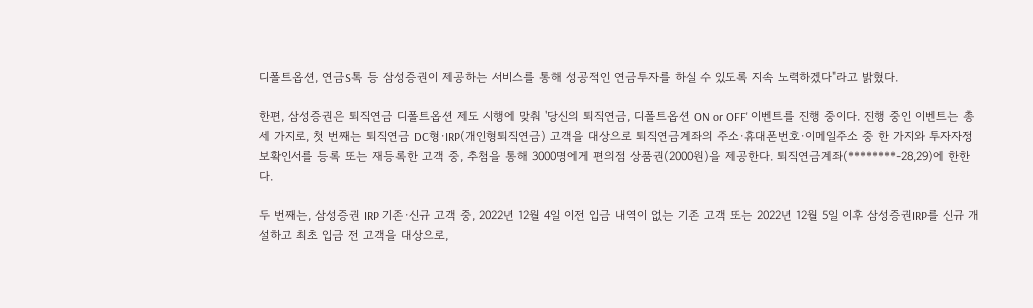디폴트옵션, 연금S톡 등 삼성증권이 제공하는 서비스를 통해 성공적인 연금투자를 하실 수 있도록 지속 노력하겠다"라고 밝혔다.

한편, 삼성증권은 퇴직연금 디폴트옵션 제도 시행에 맞춰 '당신의 퇴직연금, 디폴트옵션 ON or OFF' 이벤트를 진행 중이다. 진행 중인 이벤트는 총 세 가지로, 첫 번째는 퇴직연금 DC형·IRP(개인형퇴직연금) 고객을 대상으로 퇴직연금계좌의 주소·휴대폰번호·이메일주소 중 한 가지와 투자자정보확인서를 등록 또는 재등록한 고객 중, 추첨을 통해 3000명에게 편의점 상품권(2000원)을 제공한다. 퇴직연금계좌(********-28,29)에 한한다.

두 번째는, 삼성증권 IRP 기존·신규 고객 중, 2022년 12월 4일 이전 입금 내역이 없는 기존 고객 또는 2022년 12월 5일 이후 삼성증권IRP를 신규 개설하고 최초 입금 전 고객을 대상으로,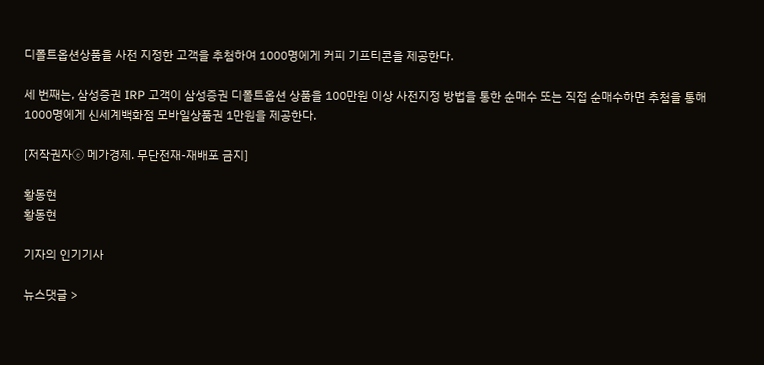디폴트옵션상품을 사전 지정한 고객을 추첨하여 1000명에게 커피 기프티콘을 제공한다.

세 번째는, 삼성증권 IRP 고객이 삼성증권 디폴트옵션 상품을 100만원 이상 사전지정 방법을 통한 순매수 또는 직접 순매수하면 추첨을 통해 1000명에게 신세계백화점 모바일상품권 1만원을 제공한다.

[저작권자ⓒ 메가경제. 무단전재-재배포 금지]

황동현
황동현

기자의 인기기사

뉴스댓글 >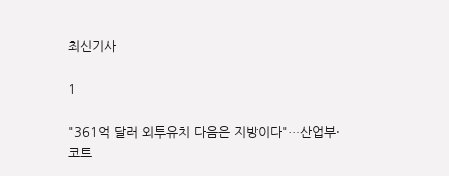최신기사

1

"361억 달러 외투유치 다음은 지방이다"…산업부·코트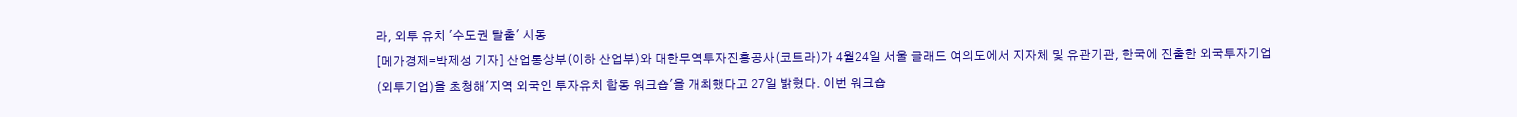라, 외투 유치 '수도권 탈출' 시동
[메가경제=박제성 기자] 산업통상부(이하 산업부)와 대한무역투자진흥공사(코트라)가 4월24일 서울 글래드 여의도에서 지자체 및 유관기관, 한국에 진출한 외국투자기업(외투기업)을 초청해'지역 외국인 투자유치 합동 워크숍'을 개최했다고 27일 밝혔다. 이번 워크숍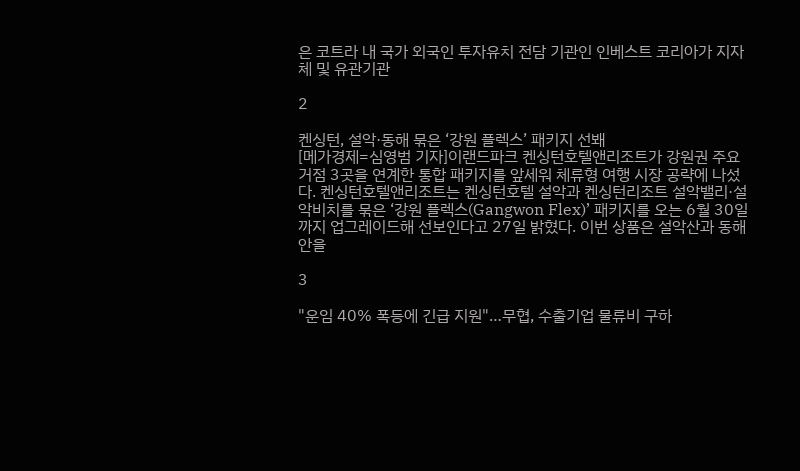은 코트라 내 국가 외국인 투자유치 전담 기관인 인베스트 코리아가 지자체 및 유관기관

2

켄싱턴, 설악·동해 묶은 ‘강원 플렉스’ 패키지 선봬
[메가경제=심영범 기자]이랜드파크 켄싱턴호텔앤리조트가 강원권 주요 거점 3곳을 연계한 통합 패키지를 앞세워 체류형 여행 시장 공략에 나섰다. 켄싱턴호텔앤리조트는 켄싱턴호텔 설악과 켄싱턴리조트 설악밸리·설악비치를 묶은 ‘강원 플렉스(Gangwon Flex)’ 패키지를 오는 6월 30일까지 업그레이드해 선보인다고 27일 밝혔다. 이번 상품은 설악산과 동해안을

3

"운임 40% 폭등에 긴급 지원"…무협, 수출기업 물류비 구하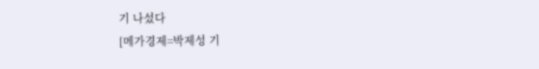기 나섰다
[메가경제=박제성 기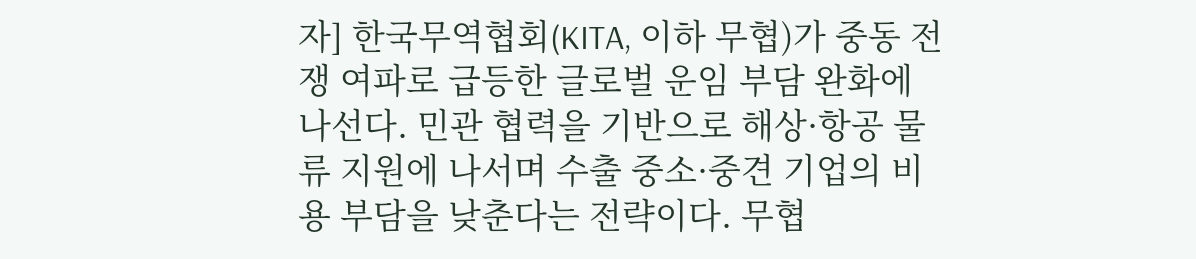자] 한국무역협회(KITA, 이하 무협)가 중동 전쟁 여파로 급등한 글로벌 운임 부담 완화에 나선다. 민관 협력을 기반으로 해상·항공 물류 지원에 나서며 수출 중소·중견 기업의 비용 부담을 낮춘다는 전략이다. 무협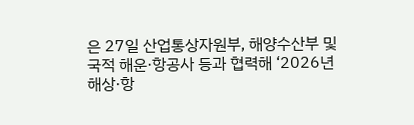은 27일 산업통상자원부, 해양수산부 및 국적 해운·항공사 등과 협력해 ‘2026년 해상·항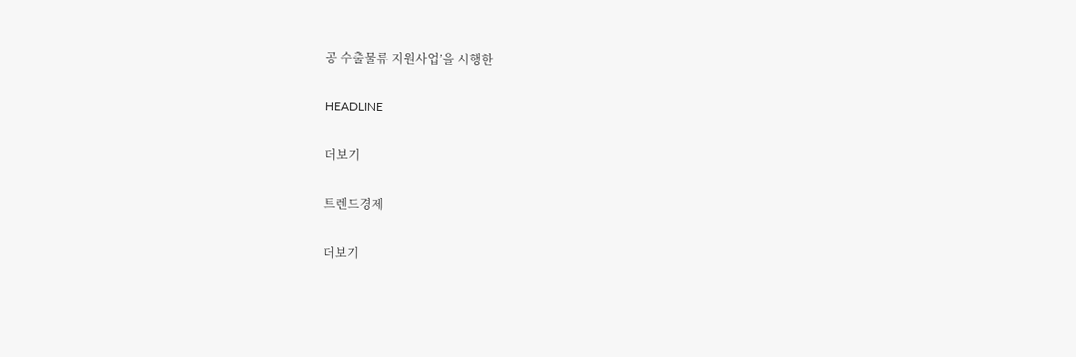공 수출물류 지원사업’을 시행한

HEADLINE

더보기

트렌드경제

더보기